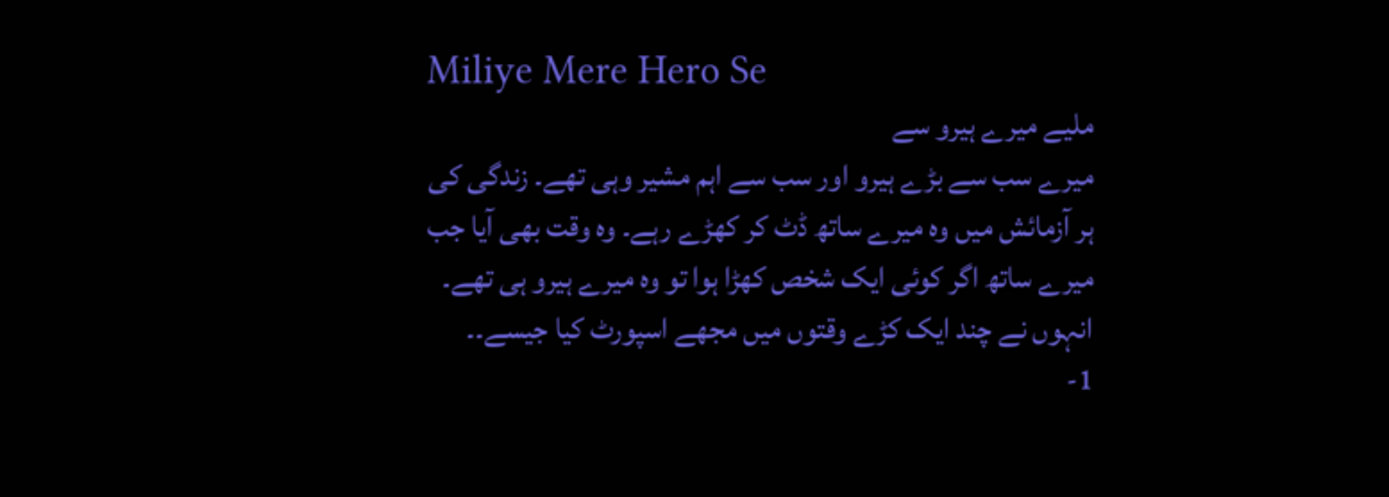Miliye Mere Hero Se
ملیے میرے ہیرو سے
میرے سب سے بڑے ہیرو اور سب سے اہم مشیر وہی تھے۔ زندگی کی ہر آزمائش میں وہ میرے ساتھ ڈٹ کر کھڑے رہے۔ وہ وقت بھی آیا جب میرے ساتھ اگر کوئی ایک شخص کھڑا ہوا تو وہ میرے ہیرو ہی تھے۔ انہوں نے چند ایک کڑے وقتوں میں مجھے اسپورٹ کیا جیسے۔۔
1-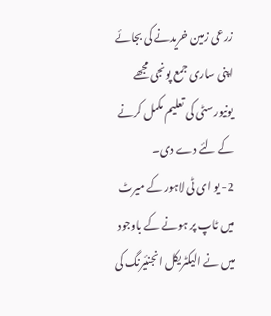زرعی زمین خریدنے کی بجائے اپنی ساری جمع پونجی مجھے یونیورسٹی کی تعلیم مکمل کرنے کے لئے دے دی۔
2- یو ای ٹی لاہور کے میرٹ میں ٹاپ پر ہونے کے باوجود میں نے الیکٹریکل انجنئیرنگ کی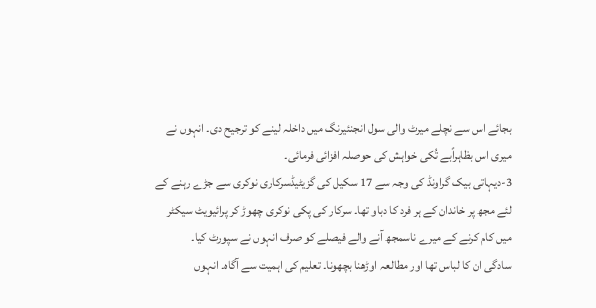بجائے اس سے نچلے میرٹ والی سول انجنئیرنگ میں داخلہ لینے کو ترجیح دی۔ انہوں نے میری اس بظاہراًبے تُکی خواہش کی حوصلہ افزائی فرمائی۔
3-دیہاتی بیک گراونڈ کی وجہ سے 17 سکیل کی گزیٹیڈسرکاری نوکری سے جڑے رہنے کے لئے مجھ پر خاندان کے ہر فرد کا دباو تھا۔ سرکار کی پکی نوکری چھوڑ کر پرائیویٹ سیکٹر میں کام کرنے کے میرے ناسمجھ آنے والے فیصلے کو صرف انہوں نے سپورٹ کیا۔
سادگی ان کا لباس تھا اور مطالعہ اوڑھنا بچھونا۔ تعلیم کی اہمیت سے آگاہ۔ انہوں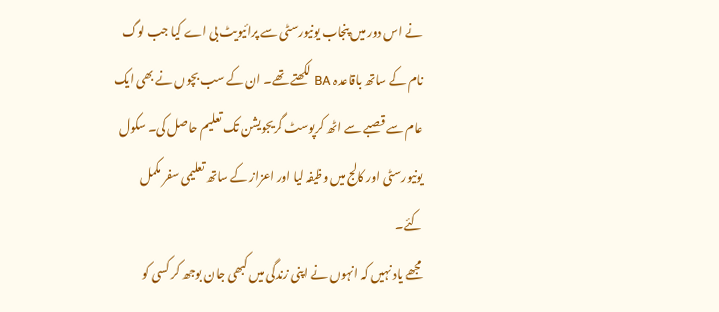نے اس دور میں پنجاب یونیورسٹی سے پرائیویٹ بی اے کیا جب لوگ نام کے ساتھ باقاعدہ BA لکھتے تھے۔ ان کے سب بچوں نے بھی ایک عام سے قصبے سے اٹھ کرپوسٹ گریجویشن تک تعلیم حاصل کی۔ سکول یونیورسٹی اور کالج میں وظیفہ لیا اور اعزاز کے ساتھ تعلیمی سفر مکمل کئے۔
مجھے یاد نہیں کہ انہوں نے اپنی زندگی میں کبھی جان بوجھ کر کسی کو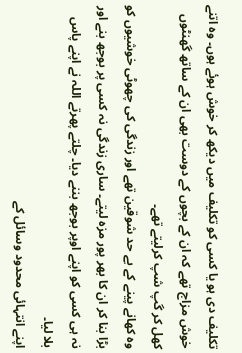تکلیف دی ہو یا کسی کو تکلیف میں دیکھ کر خوش ہوئے ہوں۔ وہ اتنے خوش مزاج تھے کہ ان کے بچوں کے دوست بھی ان کے ساتھ گھنٹوں کھل کر گپ شپ کرلیتے تھے۔
وہ کھانے پینے کے بے حد شوقین تھے اور زندگی کی چھوٹی خوشیوں کو بڑا بنا کر ان کا بھر پور مزہ لیتے۔ ساری زندگی نہ کسی پر بوجھ بنے اور نہ ہی کسی کو اپنے اوپر بوجھ بننے دیا۔ چلتے پھرتے اللہ نے اپنے پاس بلا لیا۔
اپنے انتہائی محدود وسائل کے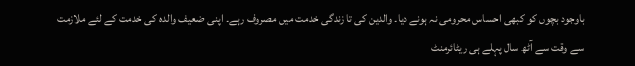باوجود بچوں کو کبھی احساس محرومی نہ ہونے دیا۔ والدین کی تا زندگی خدمت میں مصروف رہے۔ اپنی ضعیف والدہ کی خدمت کے لئے ملازمت سے وقت سے آٹھ سال پہلے ہی ریٹائرمنٹ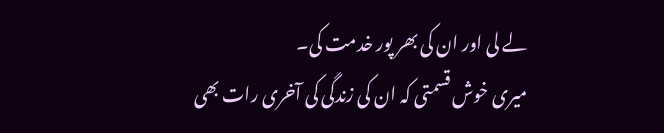لے لی اور ان کی بھر پور خدمت کی۔
میری خوش قسمتی کہ ان کی زندگی کی آخری رات بھی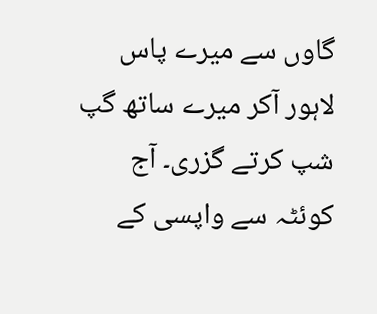گاوں سے میرے پاس لاہور آکر میرے ساتھ گپ شپ کرتے گزری۔ آج کوئٹہ سے واپسی کے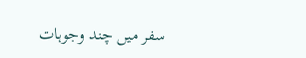سفر میں چند وجوہات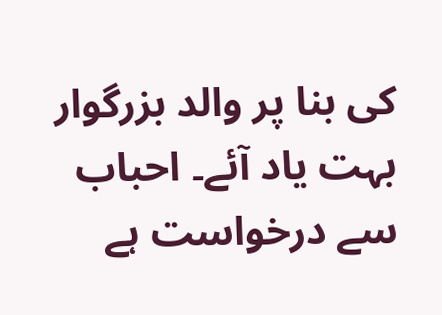کی بنا پر والد بزرگوار بہت یاد آئے۔ احباب سے درخواست ہے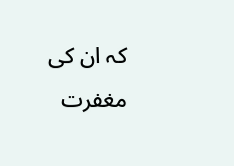کہ ان کی مغفرت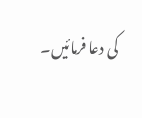کی دعا فرمائیں۔